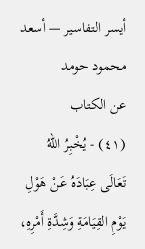أيسر التفاسير — أسعد محمود حومد
عن الكتاب
(٤١) - يُخْبِرُ اللهُ تَعَالَى عِبَادَهُ عَنْ هَوْلِ يَوْمِ القِيَامَةِ وَشِدَّةِ أَمْرِهِ،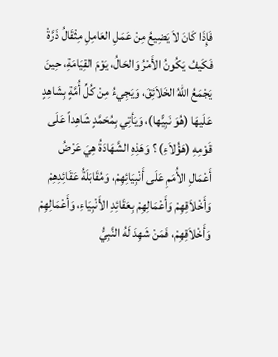فَإِذَا كَانَ لاَ يَضِيعُ مِنْ عَمَلِ العَامِلِ مِثْقَالُ ذَرَّةْ فَكَيفُ يَكُونُ الأَمْرُ وَالحَالُ، يَوْمَ القِيَامَةِ، حِينَ يَجْمَعُ اللهُ الخَلاَئِقَ، وَيَجِيءُ مِنْ كُلِّ أُمَّةٍ بِشَاهِدٍ عَلَيهَا (هُوَ نَبِيًّها)، وَيَأتِي بِمُحَمَّدٍ شَاهِداً عَلَى قَوْمِهِ (هَؤُلاَءِ) ؟ وَهَذِهِ الشَّهَادَةُ هِيَ عَرْضُ أَعْمَالِ الأُمَمِ عَلَى أَنْبِيَائِهِمْ، وَمُقَابَلَةُ عَقَائِدِهِمْ وَأَخْلاَقِهِمْ وَأَعْمَالِهِمْ بِعَقَائِدِ الأَنْبِيَاءِ، وَأَعْمَالِهِمْ وَأَخْلاَقِهِمْ، فَمَنْ شَهِدَ لَهُ النَّبِيُّ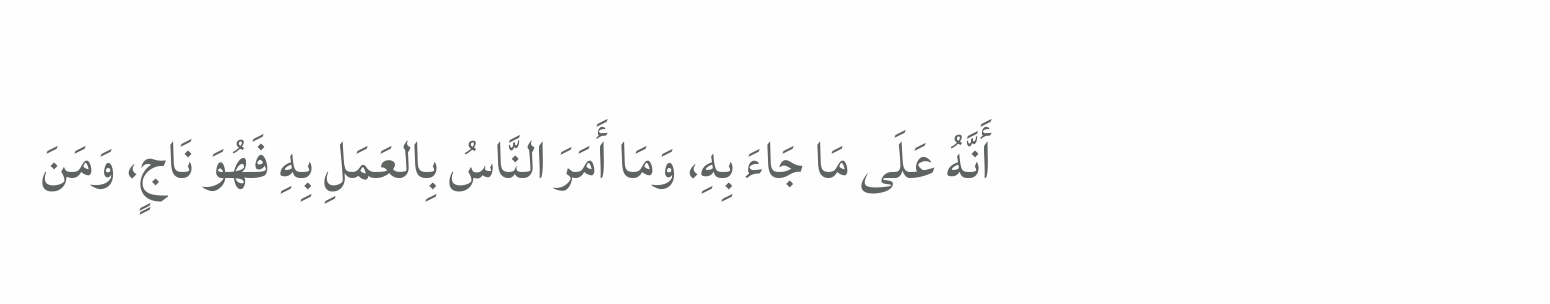أَنَّهُ عَلَى مَا جَاءَ بِهِ، وَمَا أَمَرَ النَّاسُ بِالعَمَلِ بِهِ فَهُوَ نَاجٍ، وَمَنَ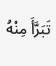تَبَرَّأَ مِنْهُ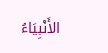الأَنْبِيَاءُ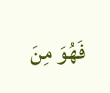فَهُوَ مِنَ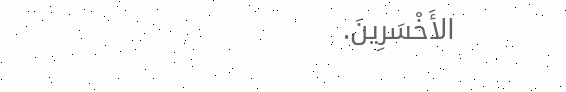الأَخْسَرِينَ.